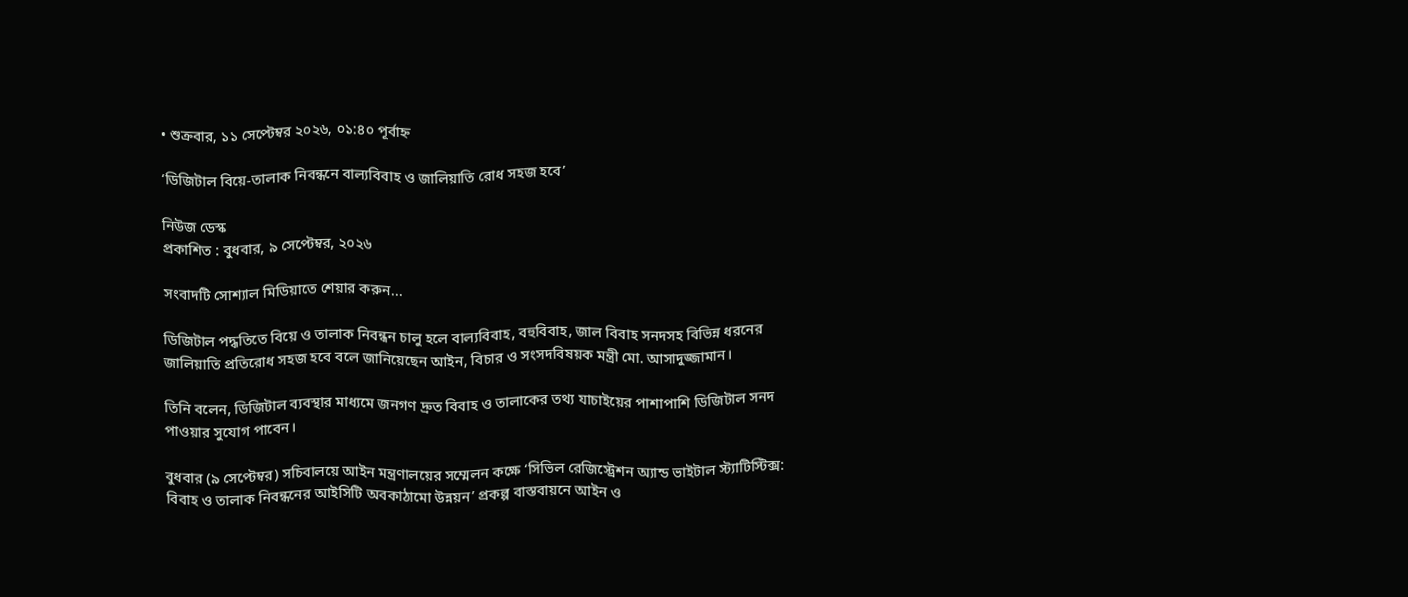• শুক্রবার, ১১ সেপ্টেম্বর ২০২৬, ০১:৪০ পূর্বাহ্ন

‘ডিজিটাল বিয়ে-তালাক নিবন্ধনে বাল্যবিবাহ ও জালিয়াতি রোধ সহজ হবে’

নিউজ ডেস্ক
প্রকাশিত : বুধবার, ৯ সেপ্টেম্বর, ২০২৬

সংবাদটি সোশ্যাল মিডিয়াতে শেয়ার করুন...

ডিজিটাল পদ্ধতিতে বিয়ে ও তালাক নিবন্ধন চালু হলে বাল্যবিবাহ, বহুবিবাহ, জাল বিবাহ সনদসহ বিভিন্ন ধরনের জালিয়াতি প্রতিরোধ সহজ হবে বলে জানিয়েছেন আইন, বিচার ও সংসদবিষয়ক মন্ত্রী মো. আসাদুজ্জামান।

তিনি বলেন, ডিজিটাল ব্যবস্থার মাধ্যমে জনগণ দ্রুত বিবাহ ও তালাকের তথ্য যাচাইয়ের পাশাপাশি ডিজিটাল সনদ পাওয়ার সুযোগ পাবেন।

বুধবার (৯ সেপ্টেম্বর) সচিবালয়ে আইন মন্ত্রণালয়ের সম্মেলন কক্ষে ‘সিভিল রেজিস্ট্রেশন অ্যান্ড ভাইটাল স্ট্যাটিস্টিক্স: বিবাহ ও তালাক নিবন্ধনের আইসিটি অবকাঠামো উন্নয়ন’ প্রকল্প বাস্তবায়নে আইন ও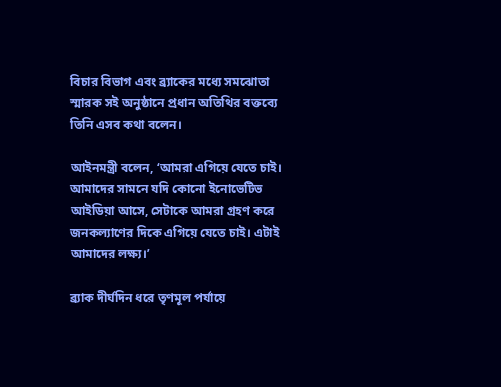বিচার বিভাগ এবং ব্র্যাকের মধ্যে সমঝোতা স্মারক সই অনুষ্ঠানে প্রধান অতিথির বক্তব্যে তিনি এসব কথা বলেন।

আইনমন্ত্রী বলেন, ‘আমরা এগিয়ে যেতে চাই। আমাদের সামনে যদি কোনো ইনোভেটিভ আইডিয়া আসে, সেটাকে আমরা গ্রহণ করে জনকল্যাণের দিকে এগিয়ে যেতে চাই। এটাই আমাদের লক্ষ্য।’

ব্র্যাক দীর্ঘদিন ধরে তৃণমূল পর্যায়ে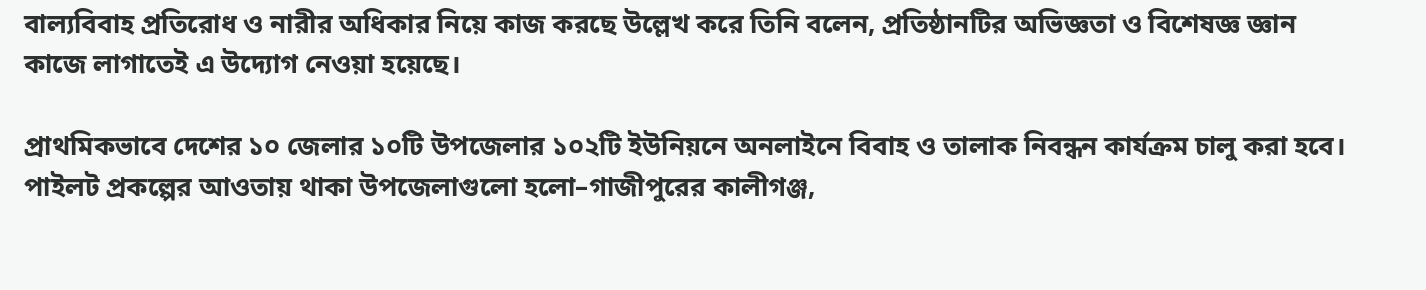বাল্যবিবাহ প্রতিরোধ ও নারীর অধিকার নিয়ে কাজ করছে উল্লেখ করে তিনি বলেন, প্রতিষ্ঠানটির অভিজ্ঞতা ও বিশেষজ্ঞ জ্ঞান কাজে লাগাতেই এ উদ্যোগ নেওয়া হয়েছে।

প্রাথমিকভাবে দেশের ১০ জেলার ১০টি উপজেলার ১০২টি ইউনিয়নে অনলাইনে বিবাহ ও তালাক নিবন্ধন কার্যক্রম চালু করা হবে। পাইলট প্রকল্পের আওতায় থাকা উপজেলাগুলো হলো–গাজীপুরের কালীগঞ্জ,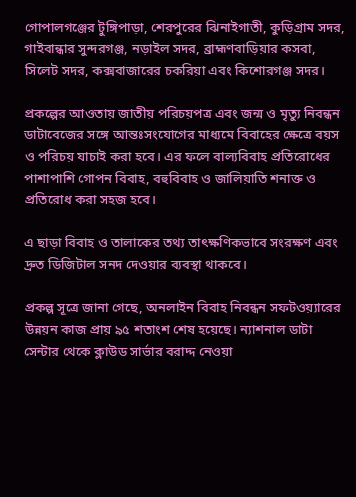গোপালগঞ্জের টুঙ্গিপাড়া, শেরপুরের ঝিনাইগাতী, কুড়িগ্রাম সদর, গাইবান্ধার সুন্দরগঞ্জ, নড়াইল সদর, ব্রাহ্মণবাড়িয়ার কসবা, সিলেট সদর, কক্সবাজারের চকরিয়া এবং কিশোরগঞ্জ সদর।

প্রকল্পের আওতায় জাতীয় পরিচয়পত্র এবং জন্ম ও মৃত্যু নিবন্ধন ডাটাবেজের সঙ্গে আন্তঃসংযোগের মাধ্যমে বিবাহের ক্ষেত্রে বয়স ও পরিচয় যাচাই করা হবে। এর ফলে বাল্যবিবাহ প্রতিরোধের পাশাপাশি গোপন বিবাহ, বহুবিবাহ ও জালিয়াতি শনাক্ত ও প্রতিরোধ করা সহজ হবে।

এ ছাড়া বিবাহ ও তালাকের তথ্য তাৎক্ষণিকভাবে সংরক্ষণ এবং দ্রুত ডিজিটাল সনদ দেওয়ার ব্যবস্থা থাকবে।

প্রকল্প সূত্রে জানা গেছে, অনলাইন বিবাহ নিবন্ধন সফটওয়্যারের উন্নয়ন কাজ প্রায় ৯৫ শতাংশ শেষ হয়েছে। ন্যাশনাল ডাটা সেন্টার থেকে ক্লাউড সার্ভার বরাদ্দ নেওয়া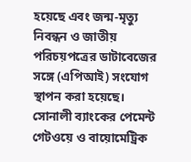হয়েছে এবং জন্ম-মৃত্যু নিবন্ধন ও জাতীয় পরিচয়পত্রের ডাটাবেজের সঙ্গে (এপিআই) সংযোগ স্থাপন করা হয়েছে। সোনালী ব্যাংকের পেমেন্ট গেটওয়ে ও বায়োমেট্রিক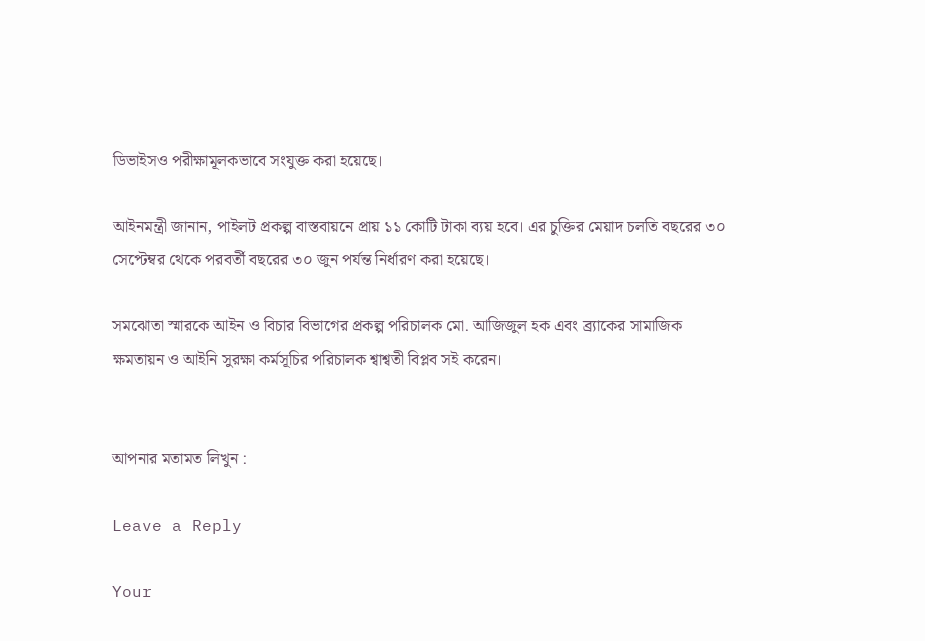ডিভাইসও পরীক্ষামূলকভাবে সংযুক্ত করা হয়েছে।

আইনমন্ত্রী জানান, পাইলট প্রকল্প বাস্তবায়নে প্রায় ১১ কোটি টাকা ব্যয় হবে। এর চুক্তির মেয়াদ চলতি বছরের ৩০ সেপ্টেম্বর থেকে পরবর্তী বছরের ৩০ জুন পর্যন্ত নির্ধারণ করা হয়েছে।

সমঝোতা স্মারকে আইন ও বিচার বিভাগের প্রকল্প পরিচালক মো. আজিজুল হক এবং ব্র্যাকের সামাজিক ক্ষমতায়ন ও আইনি সুরক্ষা কর্মসূচির পরিচালক শ্বাশ্বতী বিপ্লব সই করেন।


আপনার মতামত লিখুন :

Leave a Reply

Your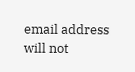email address will not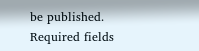be published. Required fields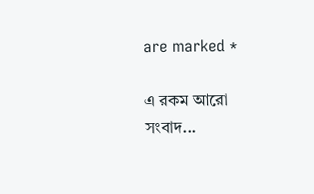are marked *

এ রকম আরো সংবাদ...